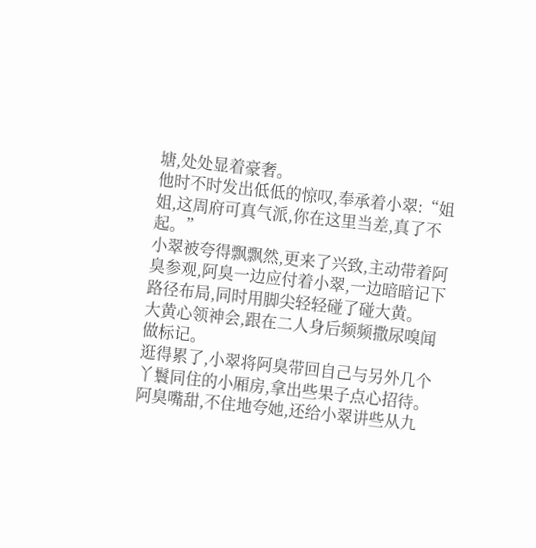塘,处处显着豪奢。
他时不时发出低低的惊叹,奉承着小翠:“姐姐,这周府可真气派,你在这里当差,真了不起。”
小翠被夸得飘飘然,更来了兴致,主动带着阿臭参观,阿臭一边应付着小翠,一边暗暗记下路径布局,同时用脚尖轻轻碰了碰大黄。
大黄心领神会,跟在二人身后频频撒尿嗅闻做标记。
逛得累了,小翠将阿臭带回自己与另外几个丫鬟同住的小厢房,拿出些果子点心招待。
阿臭嘴甜,不住地夸她,还给小翠讲些从九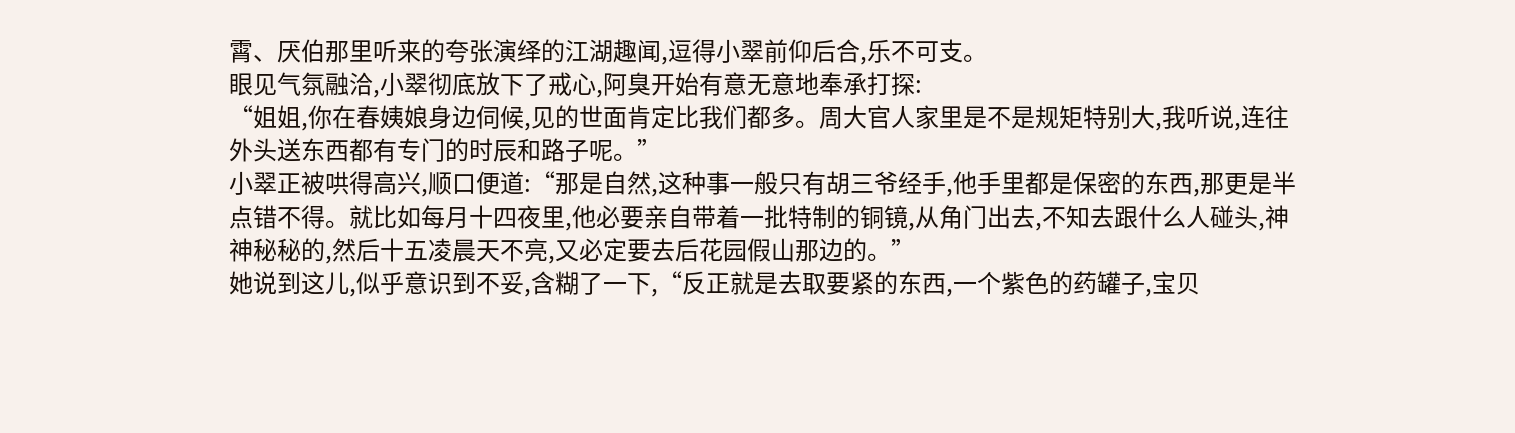霄、厌伯那里听来的夸张演绎的江湖趣闻,逗得小翠前仰后合,乐不可支。
眼见气氛融洽,小翠彻底放下了戒心,阿臭开始有意无意地奉承打探:
“姐姐,你在春姨娘身边伺候,见的世面肯定比我们都多。周大官人家里是不是规矩特别大,我听说,连往外头送东西都有专门的时辰和路子呢。”
小翠正被哄得高兴,顺口便道:“那是自然,这种事一般只有胡三爷经手,他手里都是保密的东西,那更是半点错不得。就比如每月十四夜里,他必要亲自带着一批特制的铜镜,从角门出去,不知去跟什么人碰头,神神秘秘的,然后十五凌晨天不亮,又必定要去后花园假山那边的。”
她说到这儿,似乎意识到不妥,含糊了一下,“反正就是去取要紧的东西,一个紫色的药罐子,宝贝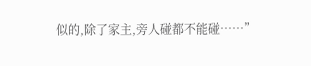似的,除了家主,旁人碰都不能碰……”